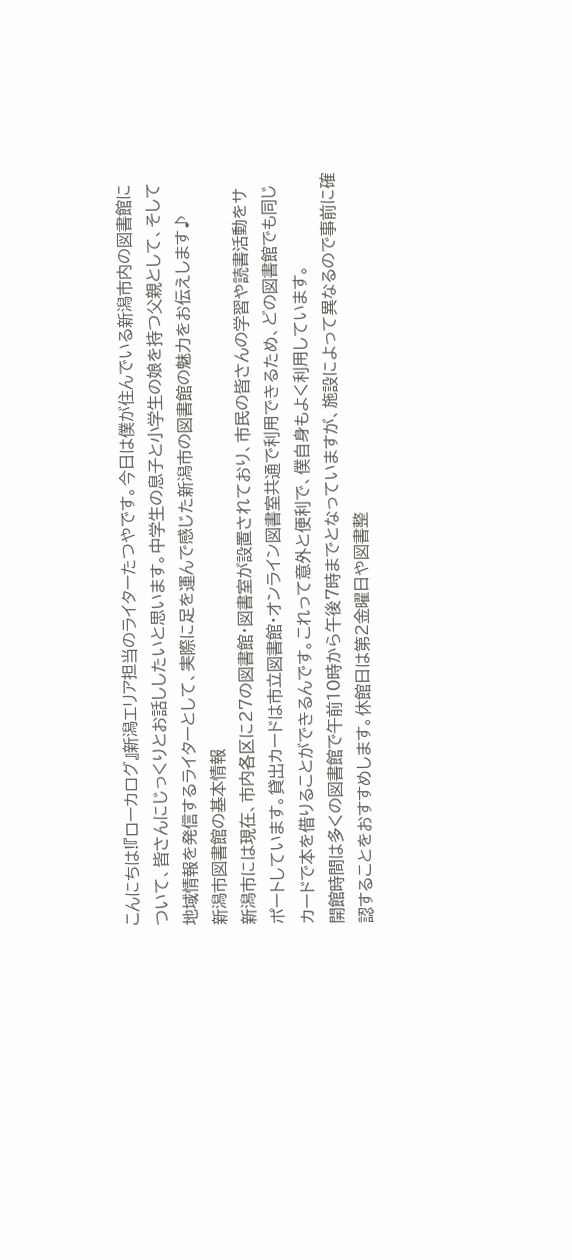こんにちは!『ローカログ』新潟エリア担当のライターたつやです。今日は僕が住んでいる新潟市内の図書館について、皆さんにじっくりとお話ししたいと思います。中学生の息子と小学生の娘を持つ父親として、そして地域情報を発信するライターとして、実際に足を運んで感じた新潟市の図書館の魅力をお伝えします♪
新潟市図書館の基本情報
新潟市には現在、市内各区に27の図書館・図書室が設置されており、市民の皆さんの学習や読書活動をサポートしています。貸出カードは市立図書館・オンライン図書室共通で利用できるため、どの図書館でも同じカードで本を借りることができるんです。これって意外と便利で、僕自身もよく利用しています。
開館時間は多くの図書館で午前10時から午後7時までとなっていますが、施設によって異なるので事前に確認することをおすすめします。休館日は第2金曜日や図書整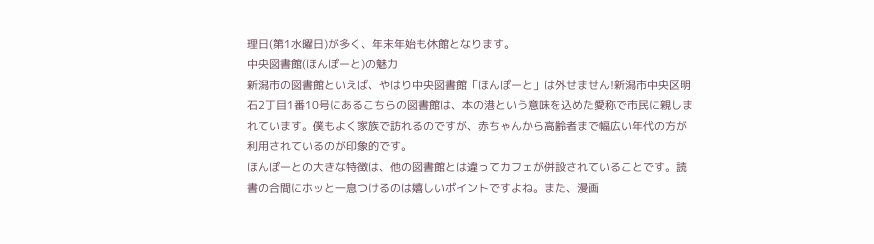理日(第1水曜日)が多く、年末年始も休館となります。
中央図書館(ほんぽーと)の魅力
新潟市の図書館といえば、やはり中央図書館「ほんぽーと」は外せません!新潟市中央区明石2丁目1番10号にあるこちらの図書館は、本の港という意味を込めた愛称で市民に親しまれています。僕もよく家族で訪れるのですが、赤ちゃんから高齢者まで幅広い年代の方が利用されているのが印象的です。
ほんぽーとの大きな特徴は、他の図書館とは違ってカフェが併設されていることです。読書の合間にホッと一息つけるのは嬉しいポイントですよね。また、漫画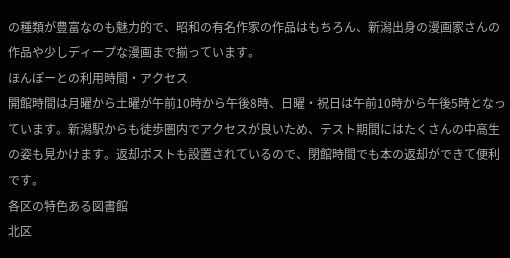の種類が豊富なのも魅力的で、昭和の有名作家の作品はもちろん、新潟出身の漫画家さんの作品や少しディープな漫画まで揃っています。
ほんぽーとの利用時間・アクセス
開館時間は月曜から土曜が午前10時から午後8時、日曜・祝日は午前10時から午後5時となっています。新潟駅からも徒歩圏内でアクセスが良いため、テスト期間にはたくさんの中高生の姿も見かけます。返却ポストも設置されているので、閉館時間でも本の返却ができて便利です。
各区の特色ある図書館
北区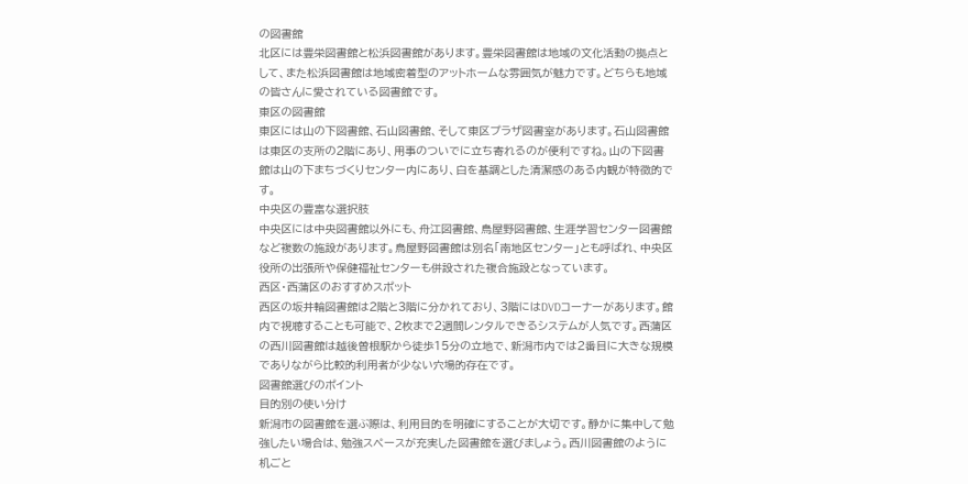の図書館
北区には豊栄図書館と松浜図書館があります。豊栄図書館は地域の文化活動の拠点として、また松浜図書館は地域密着型のアットホームな雰囲気が魅力です。どちらも地域の皆さんに愛されている図書館です。
東区の図書館
東区には山の下図書館、石山図書館、そして東区プラザ図書室があります。石山図書館は東区の支所の2階にあり、用事のついでに立ち寄れるのが便利ですね。山の下図書館は山の下まちづくりセンター内にあり、白を基調とした清潔感のある内観が特徴的です。
中央区の豊富な選択肢
中央区には中央図書館以外にも、舟江図書館、鳥屋野図書館、生涯学習センター図書館など複数の施設があります。鳥屋野図書館は別名「南地区センター」とも呼ばれ、中央区役所の出張所や保健福祉センターも併設された複合施設となっています。
西区・西蒲区のおすすめスポット
西区の坂井輪図書館は2階と3階に分かれており、3階にはDVDコーナーがあります。館内で視聴することも可能で、2枚まで2週間レンタルできるシステムが人気です。西蒲区の西川図書館は越後曽根駅から徒歩15分の立地で、新潟市内では2番目に大きな規模でありながら比較的利用者が少ない穴場的存在です。
図書館選びのポイント
目的別の使い分け
新潟市の図書館を選ぶ際は、利用目的を明確にすることが大切です。静かに集中して勉強したい場合は、勉強スペースが充実した図書館を選びましょう。西川図書館のように机ごと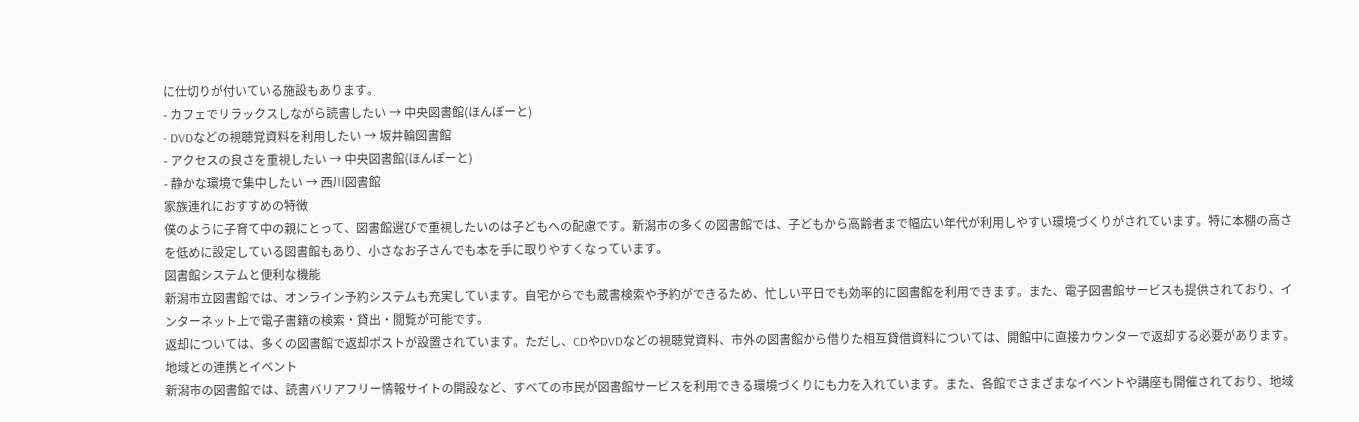に仕切りが付いている施設もあります。
- カフェでリラックスしながら読書したい → 中央図書館(ほんぽーと)
- DVDなどの視聴覚資料を利用したい → 坂井輪図書館
- アクセスの良さを重視したい → 中央図書館(ほんぽーと)
- 静かな環境で集中したい → 西川図書館
家族連れにおすすめの特徴
僕のように子育て中の親にとって、図書館選びで重視したいのは子どもへの配慮です。新潟市の多くの図書館では、子どもから高齢者まで幅広い年代が利用しやすい環境づくりがされています。特に本棚の高さを低めに設定している図書館もあり、小さなお子さんでも本を手に取りやすくなっています。
図書館システムと便利な機能
新潟市立図書館では、オンライン予約システムも充実しています。自宅からでも蔵書検索や予約ができるため、忙しい平日でも効率的に図書館を利用できます。また、電子図書館サービスも提供されており、インターネット上で電子書籍の検索・貸出・閲覧が可能です。
返却については、多くの図書館で返却ポストが設置されています。ただし、CDやDVDなどの視聴覚資料、市外の図書館から借りた相互貸借資料については、開館中に直接カウンターで返却する必要があります。
地域との連携とイベント
新潟市の図書館では、読書バリアフリー情報サイトの開設など、すべての市民が図書館サービスを利用できる環境づくりにも力を入れています。また、各館でさまざまなイベントや講座も開催されており、地域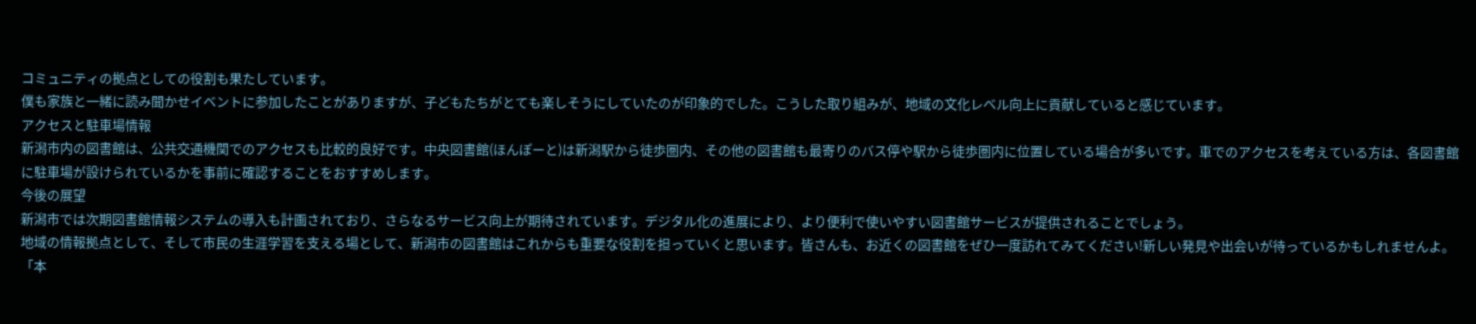コミュニティの拠点としての役割も果たしています。
僕も家族と一緒に読み聞かせイベントに参加したことがありますが、子どもたちがとても楽しそうにしていたのが印象的でした。こうした取り組みが、地域の文化レベル向上に貢献していると感じています。
アクセスと駐車場情報
新潟市内の図書館は、公共交通機関でのアクセスも比較的良好です。中央図書館(ほんぽーと)は新潟駅から徒歩圏内、その他の図書館も最寄りのバス停や駅から徒歩圏内に位置している場合が多いです。車でのアクセスを考えている方は、各図書館に駐車場が設けられているかを事前に確認することをおすすめします。
今後の展望
新潟市では次期図書館情報システムの導入も計画されており、さらなるサービス向上が期待されています。デジタル化の進展により、より便利で使いやすい図書館サービスが提供されることでしょう。
地域の情報拠点として、そして市民の生涯学習を支える場として、新潟市の図書館はこれからも重要な役割を担っていくと思います。皆さんも、お近くの図書館をぜひ一度訪れてみてください!新しい発見や出会いが待っているかもしれませんよ。
「本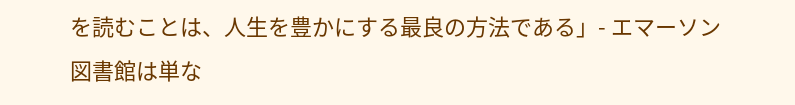を読むことは、人生を豊かにする最良の方法である」- エマーソン
図書館は単な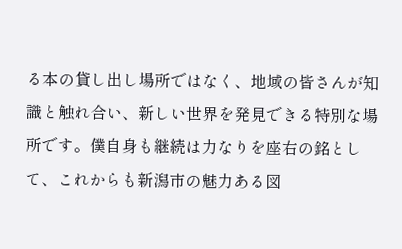る本の貸し出し場所ではなく、地域の皆さんが知識と触れ合い、新しい世界を発見できる特別な場所です。僕自身も継続は力なりを座右の銘として、これからも新潟市の魅力ある図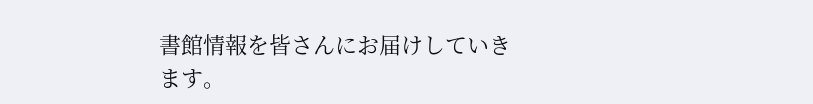書館情報を皆さんにお届けしていきます。